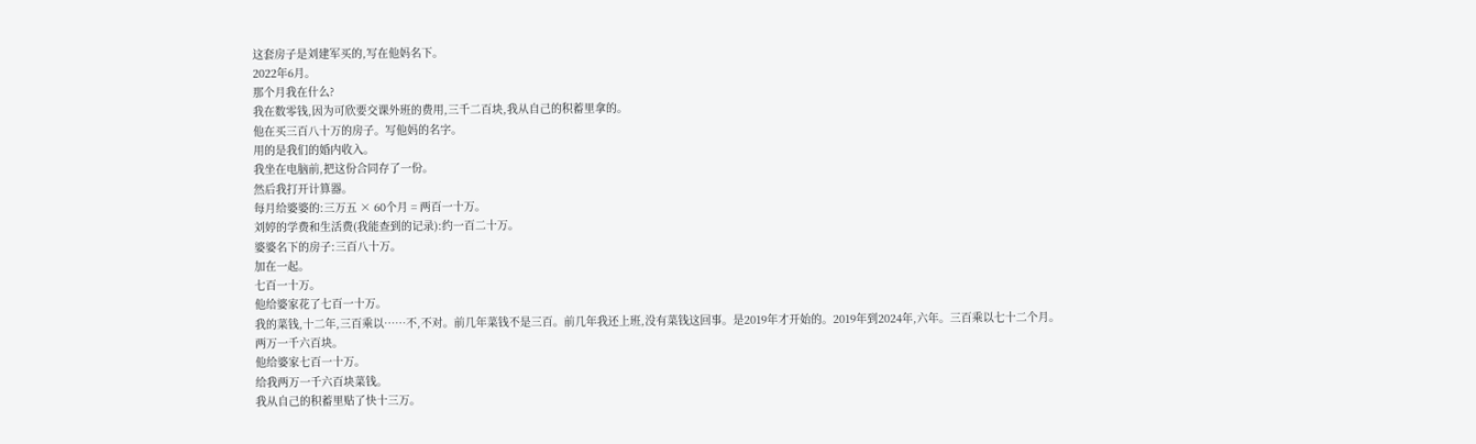这套房子是刘建军买的,写在他妈名下。
2022年6月。
那个月我在什么?
我在数零钱,因为可欣要交课外班的费用,三千二百块,我从自己的积蓄里拿的。
他在买三百八十万的房子。写他妈的名字。
用的是我们的婚内收入。
我坐在电脑前,把这份合同存了一份。
然后我打开计算器。
每月给婆婆的:三万五 × 60个月 = 两百一十万。
刘婷的学费和生活费(我能查到的记录):约一百二十万。
婆婆名下的房子:三百八十万。
加在一起。
七百一十万。
他给婆家花了七百一十万。
我的菜钱,十二年,三百乘以……不,不对。前几年菜钱不是三百。前几年我还上班,没有菜钱这回事。是2019年才开始的。2019年到2024年,六年。三百乘以七十二个月。
两万一千六百块。
他给婆家七百一十万。
给我两万一千六百块菜钱。
我从自己的积蓄里贴了快十三万。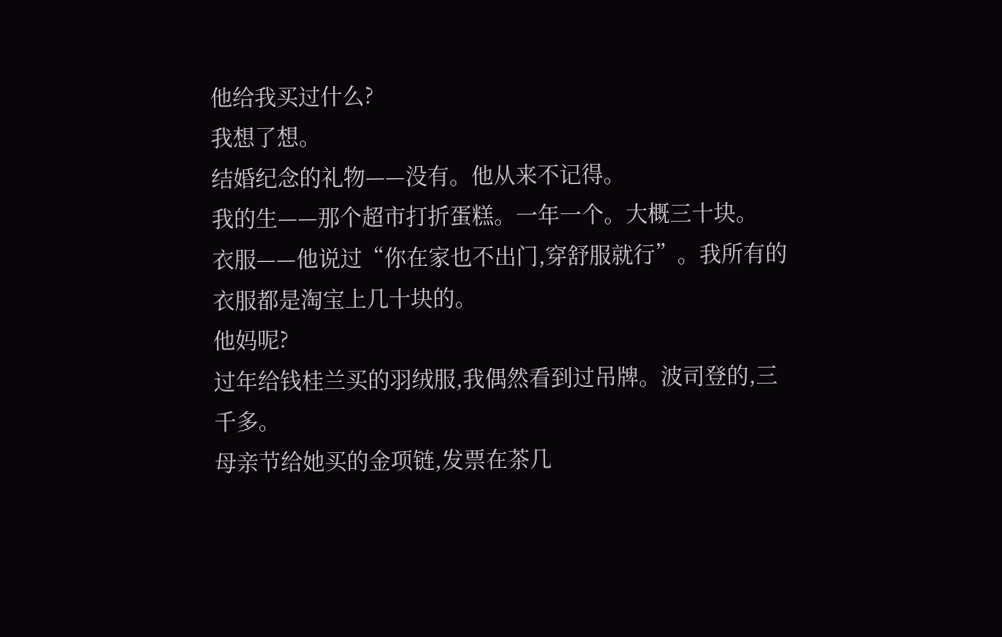他给我买过什么?
我想了想。
结婚纪念的礼物——没有。他从来不记得。
我的生——那个超市打折蛋糕。一年一个。大概三十块。
衣服——他说过“你在家也不出门,穿舒服就行”。我所有的衣服都是淘宝上几十块的。
他妈呢?
过年给钱桂兰买的羽绒服,我偶然看到过吊牌。波司登的,三千多。
母亲节给她买的金项链,发票在茶几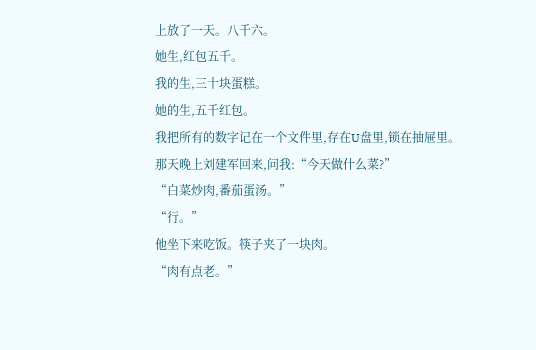上放了一天。八千六。
她生,红包五千。
我的生,三十块蛋糕。
她的生,五千红包。
我把所有的数字记在一个文件里,存在U盘里,锁在抽屉里。
那天晚上刘建军回来,问我:“今天做什么菜?”
“白菜炒肉,番茄蛋汤。”
“行。”
他坐下来吃饭。筷子夹了一块肉。
“肉有点老。”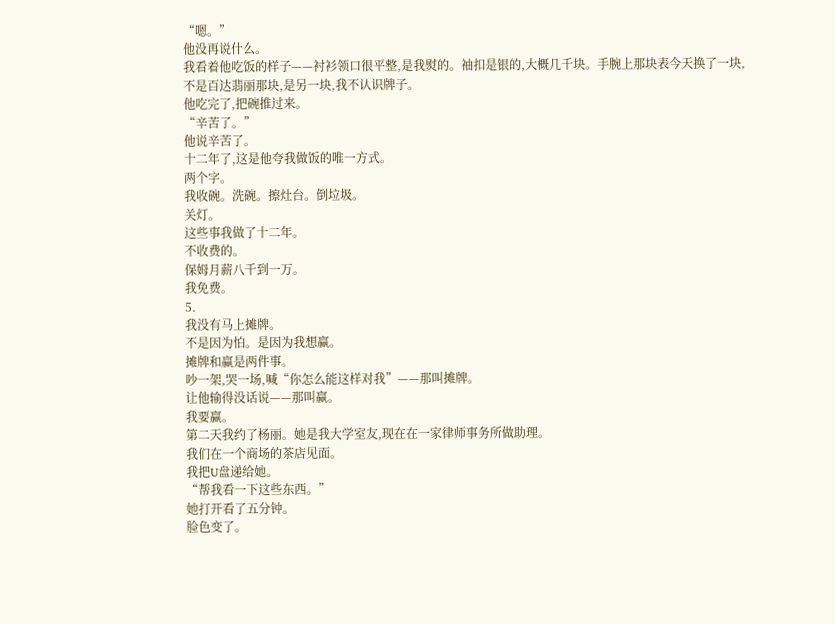“嗯。”
他没再说什么。
我看着他吃饭的样子——衬衫领口很平整,是我熨的。袖扣是银的,大概几千块。手腕上那块表今天换了一块,不是百达翡丽那块,是另一块,我不认识牌子。
他吃完了,把碗推过来。
“辛苦了。”
他说辛苦了。
十二年了,这是他夸我做饭的唯一方式。
两个字。
我收碗。洗碗。擦灶台。倒垃圾。
关灯。
这些事我做了十二年。
不收费的。
保姆月薪八千到一万。
我免费。
5.
我没有马上摊牌。
不是因为怕。是因为我想赢。
摊牌和赢是两件事。
吵一架,哭一场,喊“你怎么能这样对我”——那叫摊牌。
让他输得没话说——那叫赢。
我要赢。
第二天我约了杨丽。她是我大学室友,现在在一家律师事务所做助理。
我们在一个商场的茶店见面。
我把U盘递给她。
“帮我看一下这些东西。”
她打开看了五分钟。
脸色变了。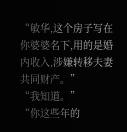“敏华,这个房子写在你婆婆名下,用的是婚内收入,涉嫌转移夫妻共同财产。”
“我知道。”
“你这些年的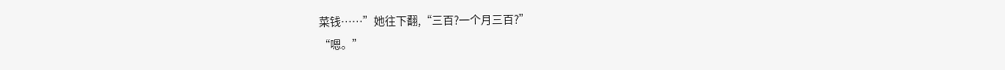菜钱……”她往下翻,“三百?一个月三百?”
“嗯。”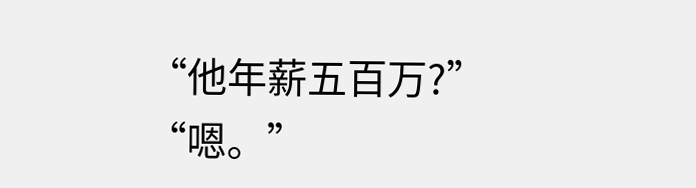“他年薪五百万?”
“嗯。”